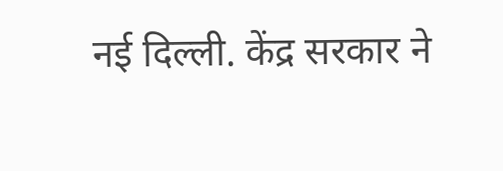नई दिल्ली. केंद्र सरकार ने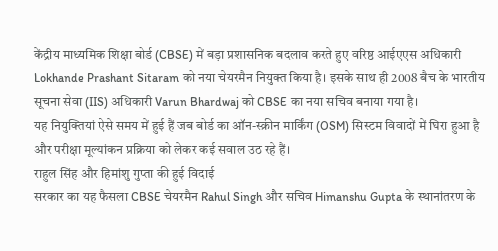केंद्रीय माध्यमिक शिक्षा बोर्ड (CBSE) में बड़ा प्रशासनिक बदलाव करते हुए वरिष्ठ आईएएस अधिकारी Lokhande Prashant Sitaram को नया चेयरमैन नियुक्त किया है। इसके साथ ही 2008 बैच के भारतीय सूचना सेवा (IIS) अधिकारी Varun Bhardwaj को CBSE का नया सचिव बनाया गया है।
यह नियुक्तियां ऐसे समय में हुई हैं जब बोर्ड का ऑन-स्क्रीन मार्किंग (OSM) सिस्टम विवादों में घिरा हुआ है और परीक्षा मूल्यांकन प्रक्रिया को लेकर कई सवाल उठ रहे हैं।
राहुल सिंह और हिमांशु गुप्ता की हुई विदाई
सरकार का यह फैसला CBSE चेयरमैन Rahul Singh और सचिव Himanshu Gupta के स्थानांतरण के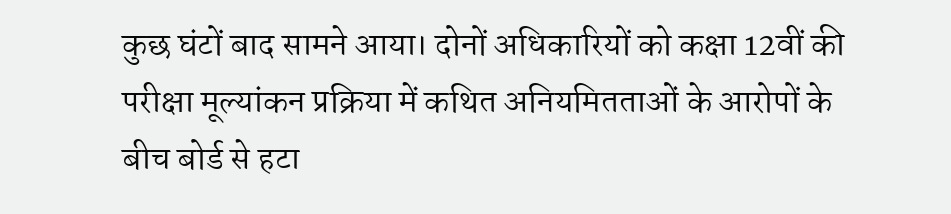कुछ घंटों बाद सामने आया। दोनों अधिकारियों को कक्षा 12वीं की परीक्षा मूल्यांकन प्रक्रिया में कथित अनियमितताओं के आरोपों के बीच बोर्ड से हटा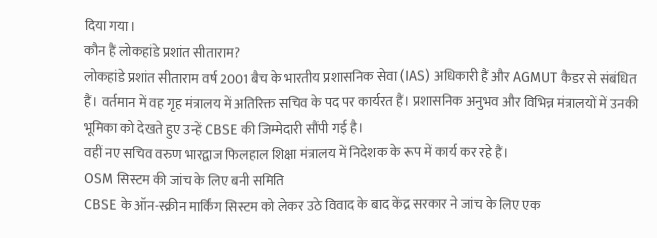दिया गया।
कौन हैं लोकहांडे प्रशांत सीताराम?
लोकहांडे प्रशांत सीताराम वर्ष 2001 बैच के भारतीय प्रशासनिक सेवा (IAS) अधिकारी हैं और AGMUT कैडर से संबंधित हैं। वर्तमान में वह गृह मंत्रालय में अतिरिक्त सचिव के पद पर कार्यरत हैं। प्रशासनिक अनुभव और विभिन्न मंत्रालयों में उनकी भूमिका को देखते हुए उन्हें CBSE की जिम्मेदारी सौंपी गई है।
वहीं नए सचिव वरुण भारद्वाज फिलहाल शिक्षा मंत्रालय में निदेशक के रूप में कार्य कर रहे हैं।
OSM सिस्टम की जांच के लिए बनी समिति
CBSE के ऑन-स्क्रीन मार्किंग सिस्टम को लेकर उठे विवाद के बाद केंद्र सरकार ने जांच के लिए एक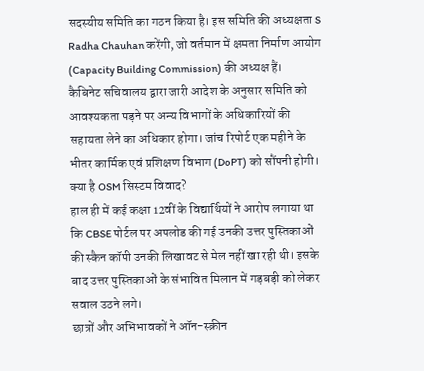सदस्यीय समिति का गठन किया है। इस समिति की अध्यक्षता S Radha Chauhan करेंगी, जो वर्तमान में क्षमता निर्माण आयोग (Capacity Building Commission) की अध्यक्ष हैं।
कैबिनेट सचिवालय द्वारा जारी आदेश के अनुसार समिति को आवश्यकता पड़ने पर अन्य विभागों के अधिकारियों की सहायता लेने का अधिकार होगा। जांच रिपोर्ट एक महीने के भीतर कार्मिक एवं प्रशिक्षण विभाग (DoPT) को सौंपनी होगी।
क्या है OSM सिस्टम विवाद?
हाल ही में कई कक्षा 12वीं के विद्यार्थियों ने आरोप लगाया था कि CBSE पोर्टल पर अपलोड की गई उनकी उत्तर पुस्तिकाओं की स्कैन कॉपी उनकी लिखावट से मेल नहीं खा रही थी। इसके बाद उत्तर पुस्तिकाओं के संभावित मिलान में गड़बड़ी को लेकर सवाल उठने लगे।
छात्रों और अभिभावकों ने ऑन-स्क्रीन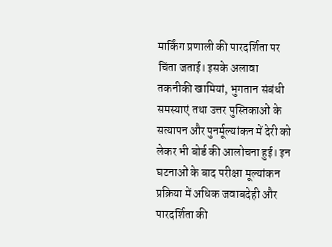मार्किंग प्रणाली की पारदर्शिता पर चिंता जताई। इसके अलावा तकनीकी खामियां, भुगतान संबंधी समस्याएं तथा उत्तर पुस्तिकाओं के सत्यापन और पुनर्मूल्यांकन में देरी को लेकर भी बोर्ड की आलोचना हुई। इन घटनाओं के बाद परीक्षा मूल्यांकन प्रक्रिया में अधिक जवाबदेही और पारदर्शिता की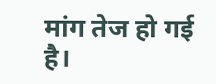मांग तेज हो गई है।